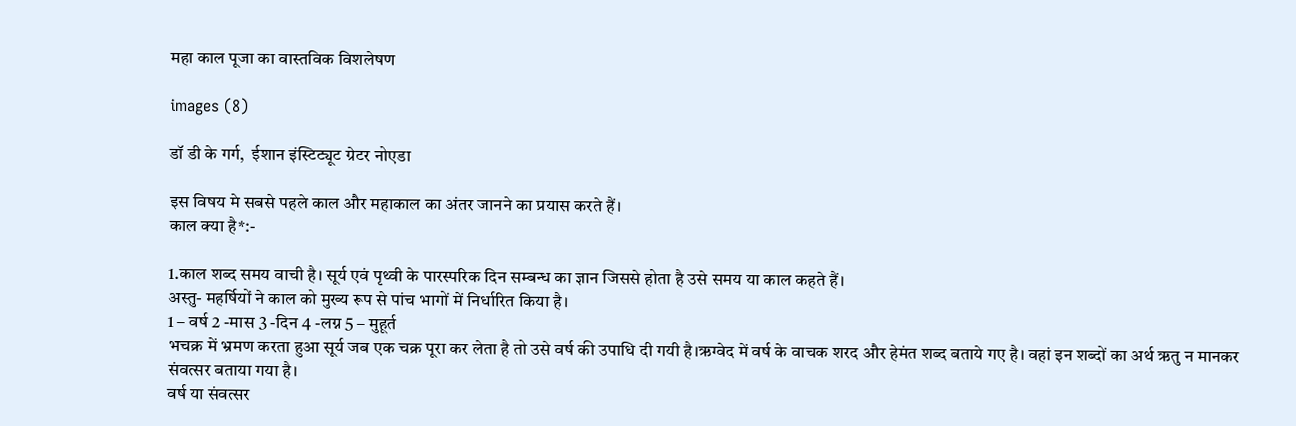महा काल पूजा का वास्तविक विशलेषण

images (8)

डॉ डी के गर्ग,  ईशान इंस्टिट्यूट ग्रेटर नोएडा

इस विषय मे सबसे पहले काल और महाकाल का अंतर जानने का प्रयास करते हैं।
काल क्या है*:-

1.काल शब्द समय वाची है। सूर्य एवं पृथ्वी के पारस्परिक दिन सम्बन्ध का ज्ञान जिससे होता है उसे समय या काल कहते हैं।
अस्तु- महर्षियों ने काल को मुख्य रूप से पांच भागों में निर्धारित किया है।
1 – वर्ष 2 -मास 3 -दिन 4 -लग्न 5 – मुहूर्त
भचक्र में भ्रमण करता हुआ सूर्य जब एक चक्र पूरा कर लेता है तो उसे वर्ष की उपाधि दी गयी है।ऋग्वेद में वर्ष के वाचक शरद और हेमंत शब्द बताये गए है। वहां इन शब्दों का अर्थ ऋतु न मानकर संवत्सर बताया गया है।
वर्ष या संवत्सर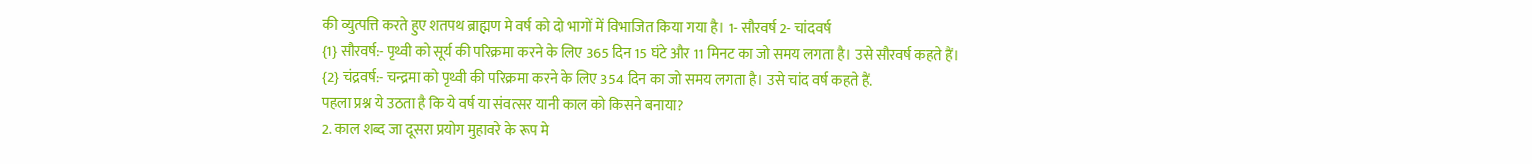की व्युत्पत्ति करते हुए शतपथ ब्राह्मण मे वर्ष को दो भागों में विभाजित किया गया है। 1- सौरवर्ष 2- चांदवर्ष
{1} सौरवर्ष:- पृथ्वी को सूर्य की परिक्रमा करने के लिए 365 दिन 15 घंटे और 11 मिनट का जो समय लगता है। उसे सौरवर्ष कहते हैं।
{2} चंद्रवर्ष:- चन्द्रमा को पृथ्वी की परिक्रमा करने के लिए 354 दिन का जो समय लगता है। उसे चांद वर्ष कहते हैं.
पहला प्रश्न ये उठता है कि ये वर्ष या संवत्सर यानी काल को किसने बनाया?
2. काल शब्द जा दूसरा प्रयोग मुहावरे के रूप मे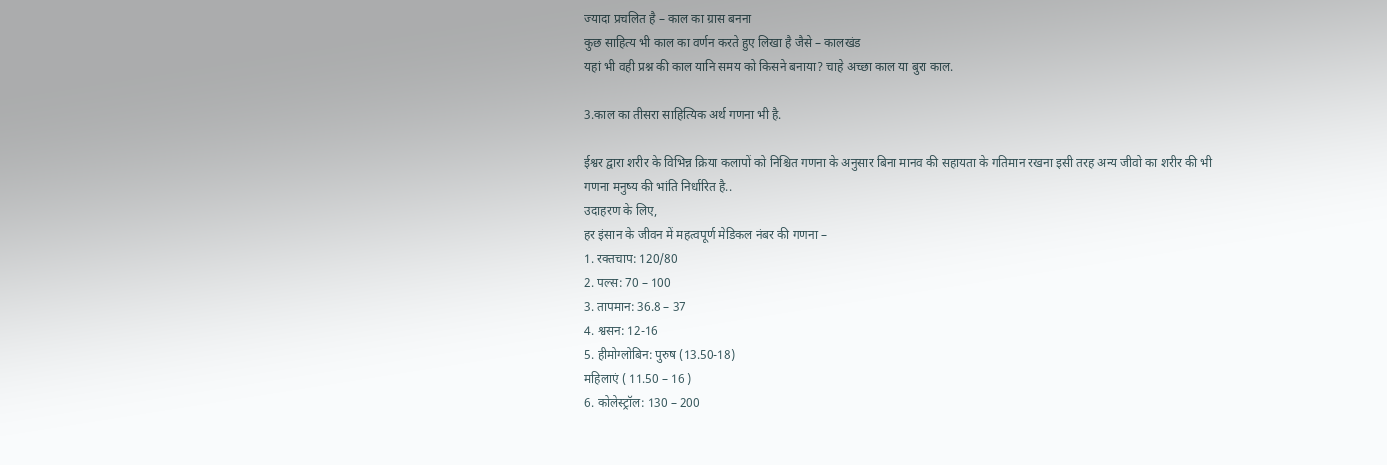ज्यादा प्रचलित है – काल का ग्रास बनना
कुछ साहित्य भी काल का वर्णन करते हुए लिखा है जैसे – कालखंड
यहां भी वही प्रश्न की काल यानि समय को किसने बनाया? चाहे अच्छा काल या बुरा काल.

3.काल का तीसरा साहित्यिक अर्थ गणना भी है.

ईश्वर द्वारा शरीर के विभिन्न क्रिया कलापों को निश्चित गणना के अनुसार बिना मानव की सहायता के गतिमान रखना इसी तरह अन्य जीवो का शरीर की भी
गणना मनुष्य की भांति निर्धारित है..
उदाहरण के लिए,
हर इंसान के जीवन में महत्वपूर्ण मेडिकल नंबर की गणना –
1. रक्तचाप: 120/80
2. पल्स: 70 – 100
3. तापमान: 36.8 – 37
4. श्वसन: 12-16
5. हीमोग्लोबिन: पुरुष (13.50-18)
महिलाएं ( 11.50 – 16 )
6. कोलेस्ट्रॉल: 130 – 200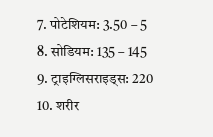7. पोटेशियम: 3.50 – 5
8. सोडियम: 135 – 145
9. ट्राइग्लिसराइड्स: 220
10. शरीर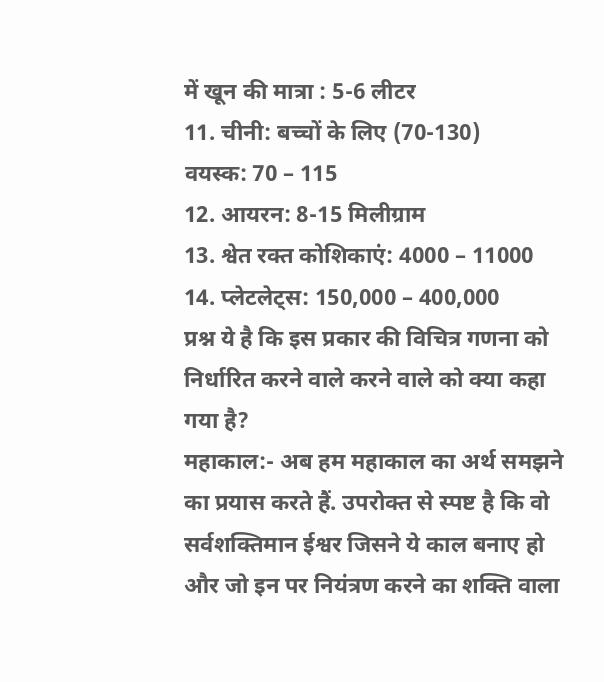में खून की मात्रा : 5-6 लीटर
11. चीनी: बच्चों के लिए (70-130)
वयस्क: 70 – 115
12. आयरन: 8-15 मिलीग्राम
13. श्वेत रक्त कोशिकाएं: 4000 – 11000
14. प्लेटलेट्स: 150,000 – 400,000
प्रश्न ये है कि इस प्रकार की विचित्र गणना को निर्धारित करने वाले करने वाले को क्या कहा गया है?
महाकाल:- अब हम महाकाल का अर्थ समझने का प्रयास करते हैं. उपरोक्त से स्पष्ट है कि वो सर्वशक्तिमान ईश्वर जिसने ये काल बनाए हो और जो इन पर नियंत्रण करने का शक्ति वाला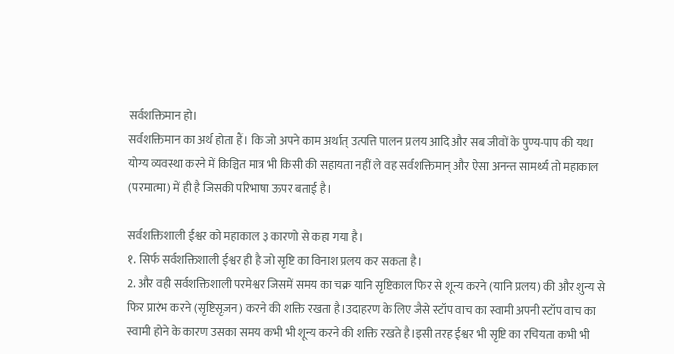सर्वशक्तिमान हो।
सर्वशक्तिमान का अर्थ होता हैं। कि जो अपने काम अर्थात् उत्पत्ति पालन प्रलय आदि और सब जीवों के पुण्य-पाप की यथा योग्य व्यवस्था करने में किञ्चित मात्र भी किसी की सहायता नहीं ले वह सर्वशक्तिमान् और ऐसा अनन्त सामर्थ्य तो महाकाल (परमात्मा) में ही है जिसकी परिभाषा ऊपर बताई है।

सर्वशक्तिशाली ईश्वर को महाकाल ३ कारणो से कहा गया है।
१. सिर्फ सर्वशक्तिशाली ईश्वर ही है जो सृष्टि का विनाश प्रलय कर सकता है।
2. और वही सर्वशक्तिशाली परमेश्वर जिसमें समय का चक्र यानि सृष्टिकाल फिर से शून्य करने (यानि प्रलय) की और शुन्य से फिर प्रारंभ करने (सृष्टिसृज़न) करने की शक्ति रखता है।उदाहरण के लिए जैसे स्टॉप वाच का स्वामी अपनी स्टॉप वाच का स्वामी होने के कारण उसका समय कभी भी शून्य करने की शक्ति रखते है।इसी तरह ईश्वर भी सृष्टि का रचियता कभी भी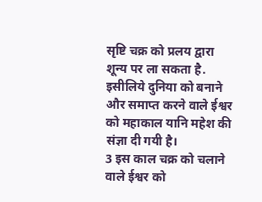सृष्टि चक्र को प्रलय द्वारा शून्य पर ला सकता है.
इसीलिये दुनिया को बनाने और समाप्त करने वाले ईश्वर को महाकाल यानि महेश की संज्ञा दी गयी है।
3 इस काल चक्र को चलाने वाले ईश्वर को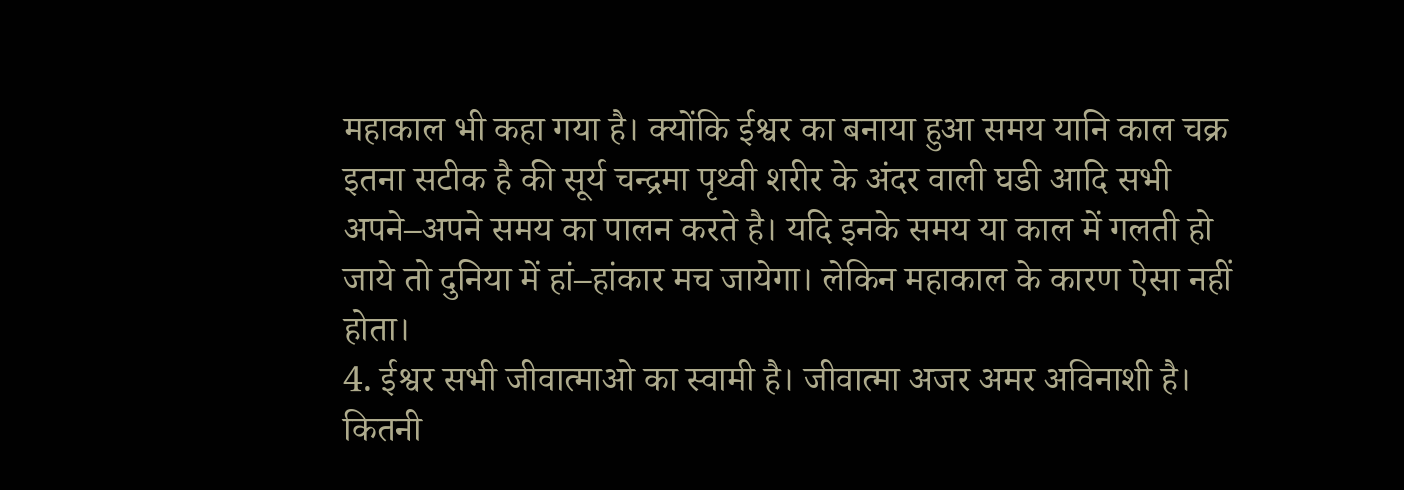महाकाल भी कहा गया है। क्योंकि ईश्वर का बनाया हुआ समय यानि काल चक्र इतना सटीक है की सूर्य चन्द्रमा पृथ्वी शरीर के अंदर वाली घडी आदि सभी अपने–अपने समय का पालन करते है। यदि इनके समय या काल में गलती हो जाये तो दुनिया में हां–हांकार मच जायेगा। लेकिन महाकाल के कारण ऐसा नहीं होता।
4. ईश्वर सभी जीवात्माओ का स्वामी है। जीवात्मा अजर अमर अविनाशी है। कितनी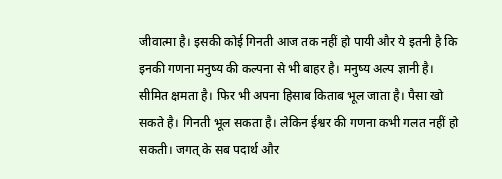जीवात्मा है। इसकी कोई गिनती आज तक नहीं हो पायी और ये इतनी है कि इनकी गणना मनुष्य की कल्पना से भी बाहर है। मनुष्य अल्प ज्ञानी है। सीमित क्षमता है। फिर भी अपना हिसाब किताब भूल जाता है। पैसा खो सकते है। गिनती भूल सकता है। लेकिन ईश्वर की गणना कभी गलत नहीं हो सकती। जगत् के सब पदार्थ और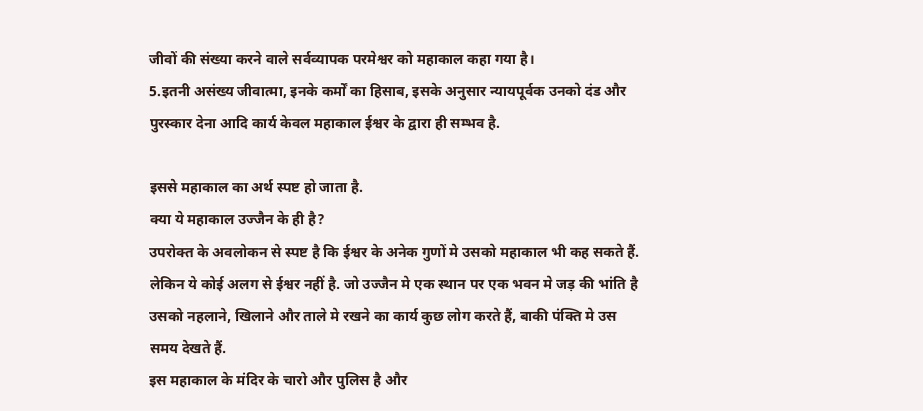जीवों की संख्या करने वाले सर्वव्यापक परमेश्वर को महाकाल कहा गया है।
5.इतनी असंख्य जीवात्मा, इनके कर्मों का हिसाब, इसके अनुसार न्यायपूर्वक उनको दंड और पुरस्कार देना आदि कार्य केवल महाकाल ईश्वर के द्वारा ही सम्भव है.

इससे महाकाल का अर्थ स्पष्ट हो जाता है.
क्या ये महाकाल उज्जैन के ही है?
उपरोक्त के अवलोकन से स्पष्ट है कि ईश्वर के अनेक गुणों मे उसको महाकाल भी कह सकते हैं. लेकिन ये कोई अलग से ईश्वर नहीं है. जो उज्जैन मे एक स्थान पर एक भवन मे जड़ की भांति है उसको नहलाने, खिलाने और ताले मे रखने का कार्य कुछ लोग करते हैं, बाकी पंक्ति मे उस समय देखते हैं.
इस महाकाल के मंदिर के चारो और पुलिस है और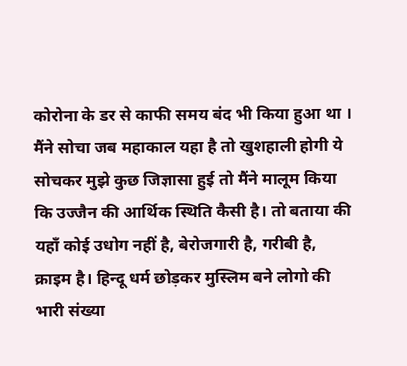कोरोना के डर से काफी समय बंद भी किया हुआ था । मैंने सोचा जब महाकाल यहा है तो खुशहाली होगी ये सोचकर मुझे कुछ जिज्ञासा हुई तो मैंने मालूम किया कि उज्जैन की आर्थिक स्थिति कैसी है। तो बताया की यहाँ कोई उधोग नहीं है, बेरोजगारी है, गरीबी है, क्राइम है। हिन्दू धर्म छोड़कर मुस्लिम बने लोगो की भारी संख्या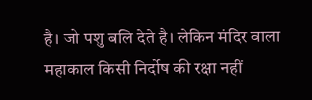है। जो पशु बलि देते है। लेकिन मंदिर वाला महाकाल किसी निर्दोष की रक्षा नहीं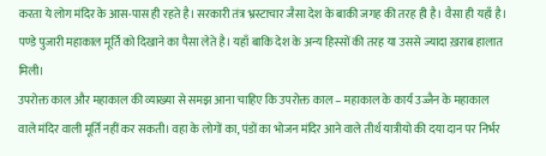करता ये लोग मंदिर के आस-पास ही रहते है। सरकारी तंत्र भ्रस्टाचार जैसा देश के बाकी जगह की तरह ही है। वैसा ही यहाँ है। पण्डे पुजारी महाकाल मूर्ति को दिखाने का पैसा लेते है। यहाँ बाकि देश के अन्य हिस्सों की तरह या उससे ज्यादा ख़राब हालात मिली।
उपरोक्त काल और महाकाल की व्याख्या से समझ आना चाहिए कि उपरोक्त काल – महाकाल के कार्य उज्जैन के महाकाल वाले मंदिर वाली मूर्ति नहीं कर सकती। वहा के लोगों का, पंडों का भोजन मंदिर आने वाले तीर्थ यात्रीयो की दया दान पर निर्भर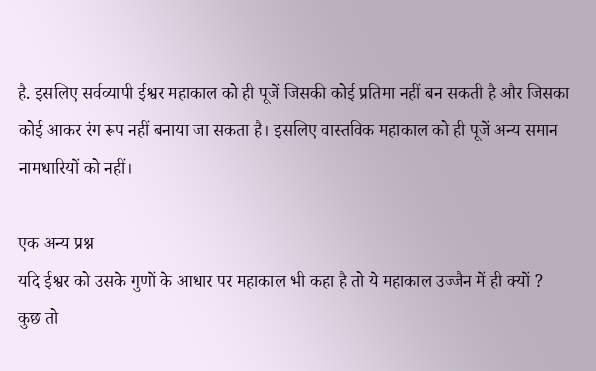है. इसलिए सर्वव्यापी ईश्वर महाकाल को ही पूजें जिसकी कोई प्रतिमा नहीं बन सकती है और जिसका कोई आकर रंग रूप नहीं बनाया जा सकता है। इसलिए वास्तविक महाकाल को ही पूजें अन्य समान नामधारियों को नहीं।

एक अन्य प्रश्न
यदि ईश्वर को उसके गुणों के आधार पर महाकाल भी कहा है तो ये महाकाल उज्जैन में ही क्यों ? कुछ तो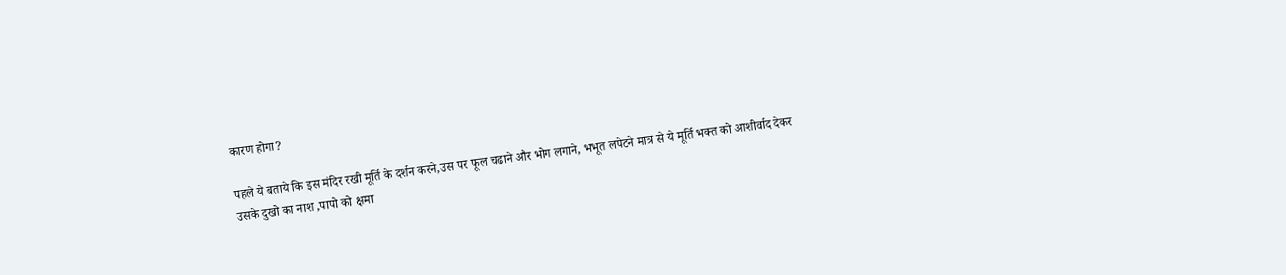कारण होगा?

पहले ये बताये कि इस मंदिर रखी मूर्ति के दर्शन करने,उस पर फूल चढाने और भोग लगाने, भभूत लपेटने मात्र से ये मूर्ति भक्त को आशीर्वाद देकर उसके दुखो का नाश ,पापो को क्षमा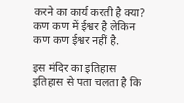करने का कार्य करती है क्या?
कण कण में ईश्वर है लेकिन कण कण ईश्वर नहीं है.

इस मंदिर का इतिहास
इतिहास से पता चलता है कि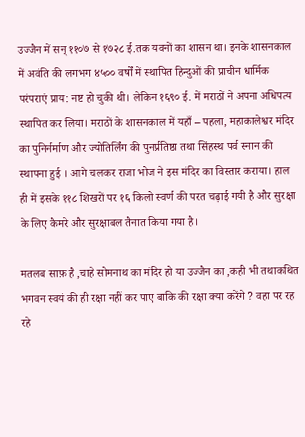उज्जैन में सन् ११०७ से १७२८ ई.तक यवनों का शासन था। इनके शासनकाल में अवंति की लगभग ४५०० वर्षों में स्थापित हिन्दुओं की प्राचीन धार्मिक परंपराएं प्राय: नष्ट हो चुकी थी। लेकिन १६९० ई. में मराठों ने अपना अधिपत्य स्थापित कर लिया। मराठों के शासनकाल में यहाँ – पहला, महाकालेश्वर मंदिर का पुनिर्नर्माण और ज्योतिर्लिंग की पुनर्प्रतिष्ठा तथा सिंहस्थ पर्व स्नान की स्थापना हुई । आगे चलकर राजा भोज ने इस मंदिर का विस्तार कराया। हाल ही में इसके ११८ शिखरों पर १६ किलो स्वर्ण की परत चढ़ाई गयी है और सुरक्षा के लिए कैमरे और सुरक्षाबल तैनात किया गया है।

मतलब साफ़ है ,चाहे सोमनाथ का मंदिर हो या उज्जैन का ,कही भी तथाकथित भगवन स्वयं की ही रक्षा नहीं कर पाए बाकि की रक्षा क्या करेंगे ? वहा पर रह रहे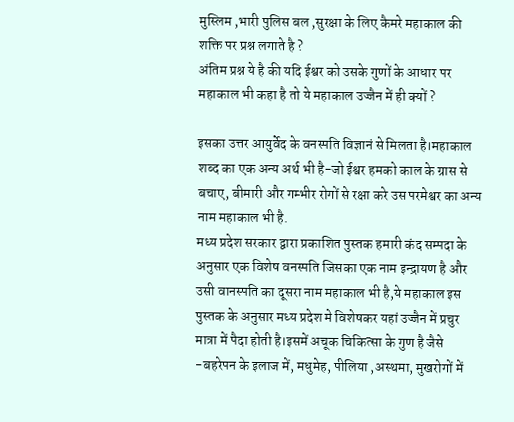मुस्लिम ,भारी पुलिस बल ,सुरक्षा के लिए कैमरे महाकाल की शक्ति पर प्रश्न लगाते है ?
अंतिम प्रश्न ये है की यदि ईश्वर को उसके गुणों के आधार पर महाकाल भी कहा है तो ये महाकाल उज्जैन में ही क्यों ?

इसका उत्तर आयुर्वेद के वनस्पति विज्ञानं से मिलता है।महाकाल शब्द का एक अन्य अर्थ भी है-जो ईश्वर हमको काल के ग्रास से बचाए, बीमारी और गम्भीर रोगों से रक्षा करे उस परमेश्वर का अन्य नाम महाकाल भी है.
मध्य प्रदेश सरकार द्वारा प्रकाशित पुस्तक हमारी कंद सम्पदा के अनुसार एक विशेष वनस्पति जिसका एक नाम इन्द्रायण है और उसी वानस्पति का दूसरा नाम महाकाल भी है,ये महाकाल इस पुस्तक के अनुसार मध्य प्रदेश मे विशेषकर यहां उज्जैन में प्रचुर मात्रा में पैदा होती है।इसमें अचूक चिकित्सा के गुण है जैसे -बहरेपन के इलाज में, मधुमेह, पीलिया ,अस्थमा, मुखरोगों में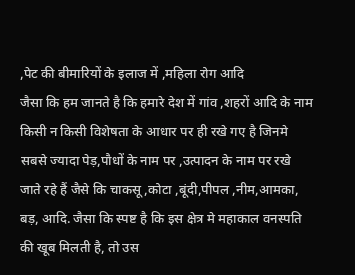,पेट की बीमारियों के इलाज में ,महिला रोग आदि
जैसा कि हम जानते है कि हमारे देश में गांव ,शहरों आदि के नाम किसी न किसी विशेषता के आधार पर ही रखे गए है जिनमे सबसे ज्यादा पेड़,पौधों के नाम पर ,उत्पादन के नाम पर रखे जाते रहे हैं जैसे कि चाकसू ,कोटा ,बूंदी,पीपल ,नीम,आमका, बड़, आदि. जैसा कि स्पष्ट है कि इस क्षेत्र मे महाकाल वनस्पति की खूब मिलती है, तो उस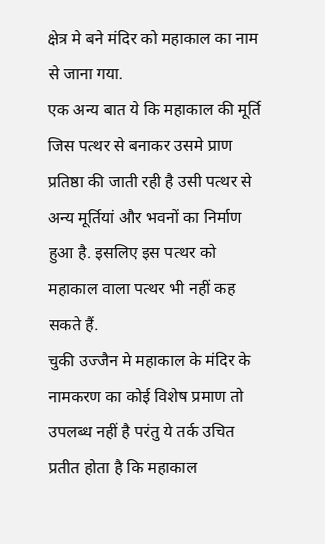क्षेत्र मे बने मंदिर को महाकाल का नाम से जाना गया.
एक अन्य बात ये कि महाकाल की मूर्ति जिस पत्थर से बनाकर उसमे प्राण प्रतिष्ठा की जाती रही है उसी पत्थर से अन्य मूर्तियां और भवनों का निर्माण हुआ है. इसलिए इस पत्थर को महाकाल वाला पत्थर भी नहीं कह सकते हैं.
चुकी उज्जैन मे महाकाल के मंदिर के नामकरण का कोई विशेष प्रमाण तो उपलब्ध नहीं है परंतु ये तर्क उचित प्रतीत होता है कि महाकाल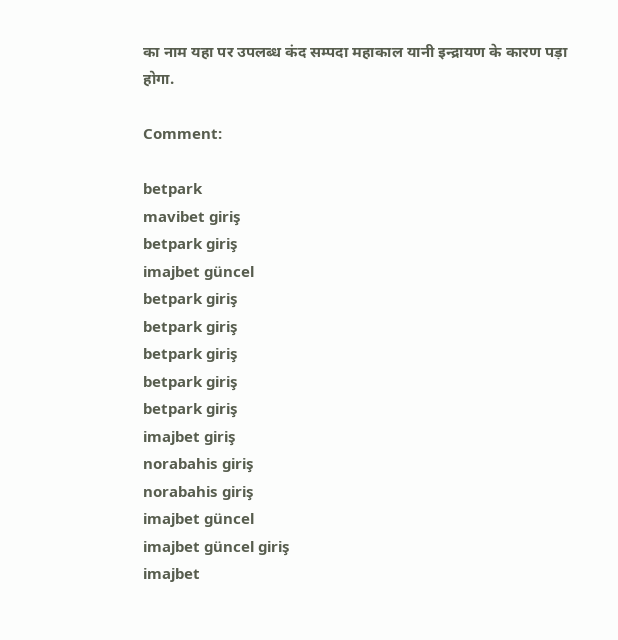का नाम यहा पर उपलब्ध कंद सम्पदा महाकाल यानी इन्द्रायण के कारण पड़ा होगा.

Comment:

betpark
mavibet giriş
betpark giriş
imajbet güncel
betpark giriş
betpark giriş
betpark giriş
betpark giriş
betpark giriş
imajbet giriş
norabahis giriş
norabahis giriş
imajbet güncel
imajbet güncel giriş
imajbet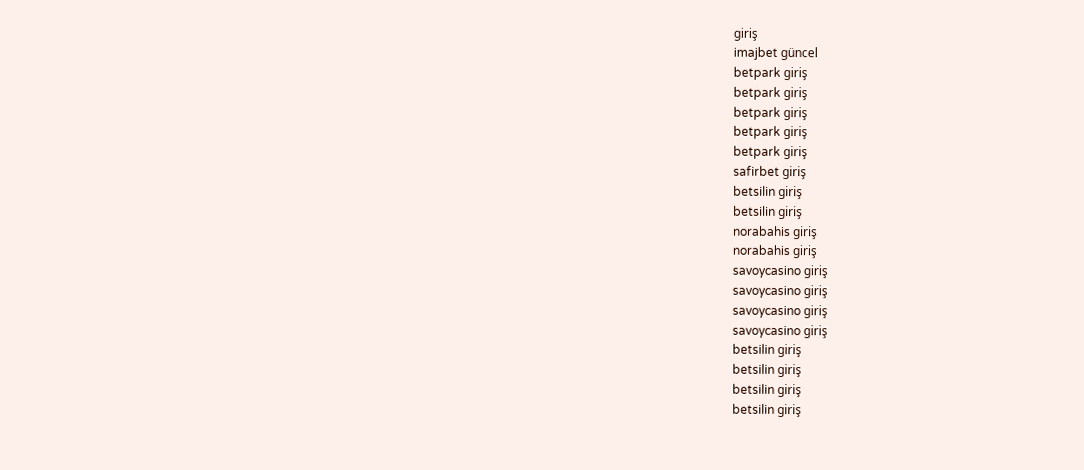giriş
imajbet güncel
betpark giriş
betpark giriş
betpark giriş
betpark giriş
betpark giriş
safirbet giriş
betsilin giriş
betsilin giriş
norabahis giriş
norabahis giriş
savoycasino giriş
savoycasino giriş
savoycasino giriş
savoycasino giriş
betsilin giriş
betsilin giriş
betsilin giriş
betsilin giriş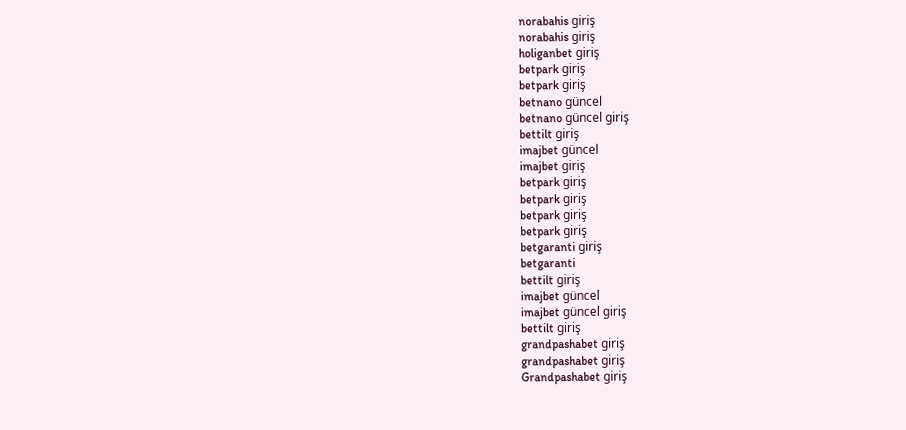norabahis giriş
norabahis giriş
holiganbet giriş
betpark giriş
betpark giriş
betnano güncel
betnano güncel giriş
bettilt giriş
imajbet güncel
imajbet giriş
betpark giriş
betpark giriş
betpark giriş
betpark giriş
betgaranti giriş
betgaranti
bettilt giriş
imajbet güncel
imajbet güncel giriş
bettilt giriş
grandpashabet giriş
grandpashabet giriş
Grandpashabet giriş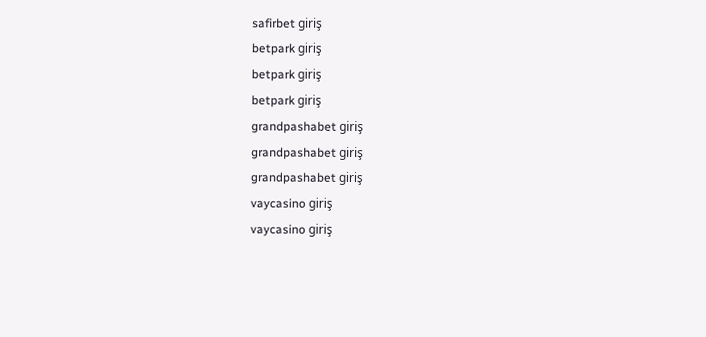safirbet giriş
betpark giriş
betpark giriş
betpark giriş
grandpashabet giriş
grandpashabet giriş
grandpashabet giriş
vaycasino giriş
vaycasino giriş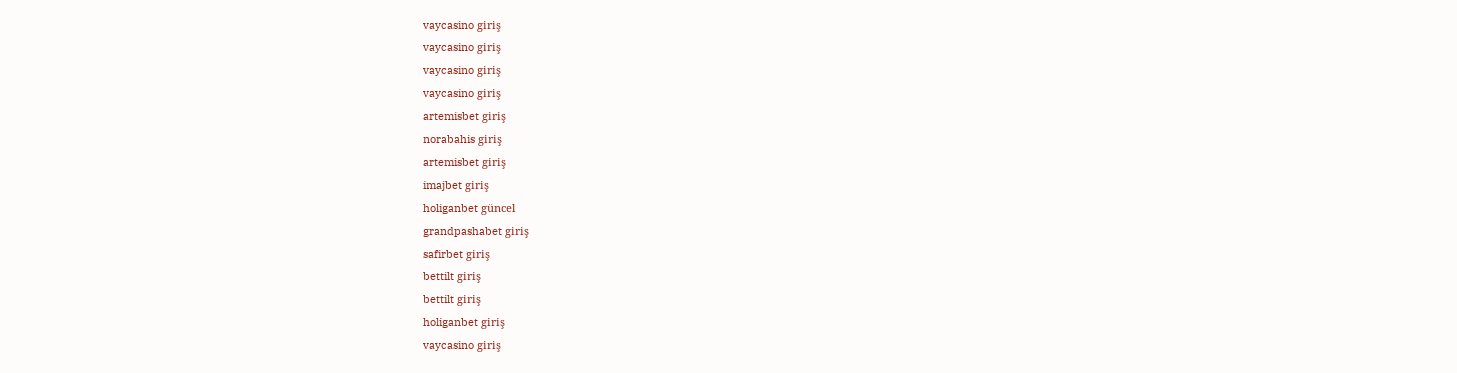vaycasino giriş
vaycasino giriş
vaycasino giriş
vaycasino giriş
artemisbet giriş
norabahis giriş
artemisbet giriş
imajbet giriş
holiganbet güncel
grandpashabet giriş
safirbet giriş
bettilt giriş
bettilt giriş
holiganbet giriş
vaycasino giriş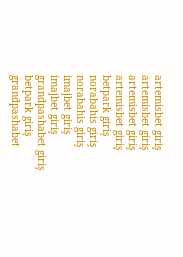artemisbet giriş
artemisbet giriş
artemisbet giriş
artemisbet giriş
betpark giriş
norabahis giriş
norabahis giriş
imajbet giriş
imajbet giriş
grandpashabet giriş
betpark giriş
grandpashabet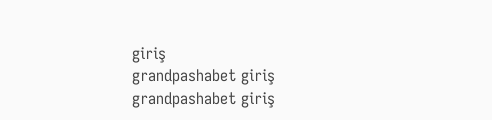giriş
grandpashabet giriş
grandpashabet giriş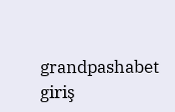grandpashabet giriş